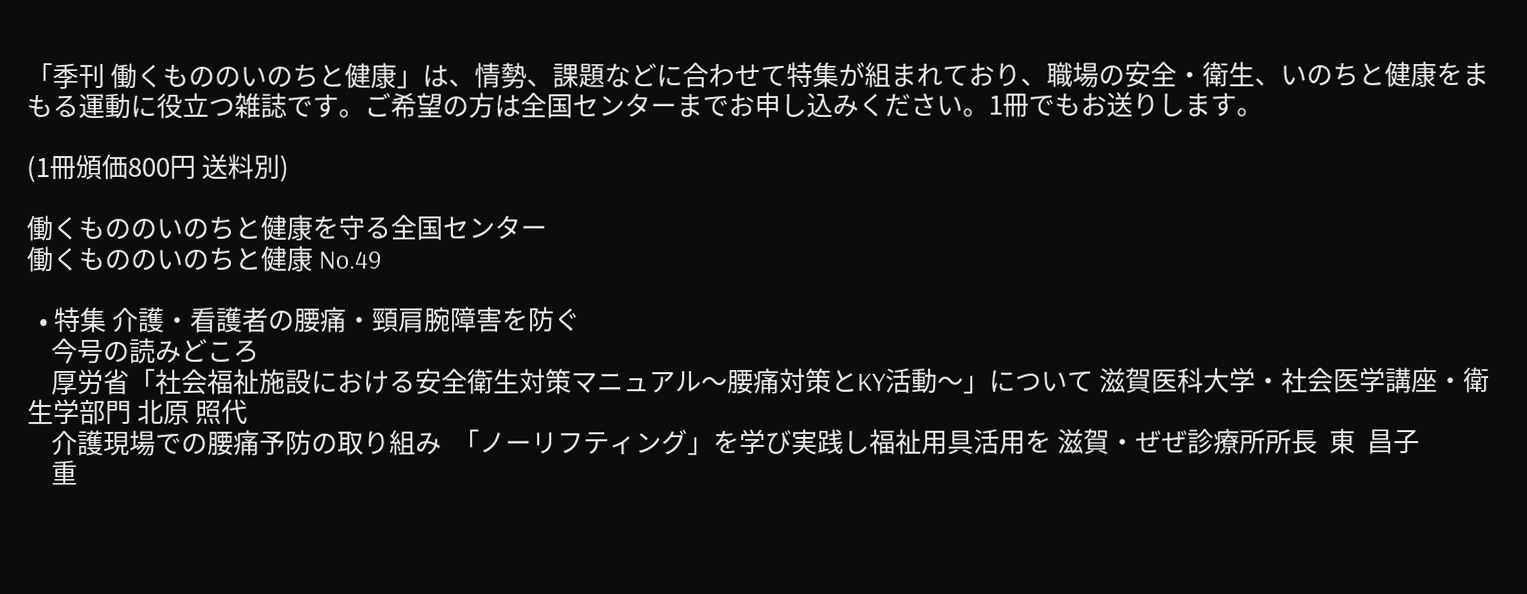「季刊 働くもののいのちと健康」は、情勢、課題などに合わせて特集が組まれており、職場の安全・衛生、いのちと健康をまもる運動に役立つ雑誌です。ご希望の方は全国センターまでお申し込みください。1冊でもお送りします。

(1冊頒価800円 送料別)

働くもののいのちと健康を守る全国センター
働くもののいのちと健康 No.49

  • 特集 介護・看護者の腰痛・頸肩腕障害を防ぐ
    今号の読みどころ
    厚労省「社会福祉施設における安全衛生対策マニュアル〜腰痛対策とKY活動〜」について 滋賀医科大学・社会医学講座・衛生学部門 北原 照代
    介護現場での腰痛予防の取り組み  「ノーリフティング」を学び実践し福祉用具活用を 滋賀・ぜぜ診療所所長  東  昌子
    重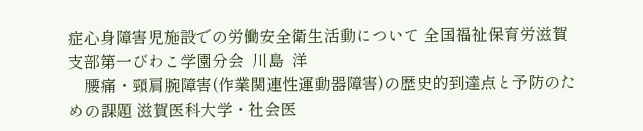症心身障害児施設での労働安全衛生活動について 全国福祉保育労滋賀支部第一びわこ学園分会  川島  洋
    腰痛・頸肩腕障害(作業関連性運動器障害)の歴史的到達点と予防のための課題 滋賀医科大学・社会医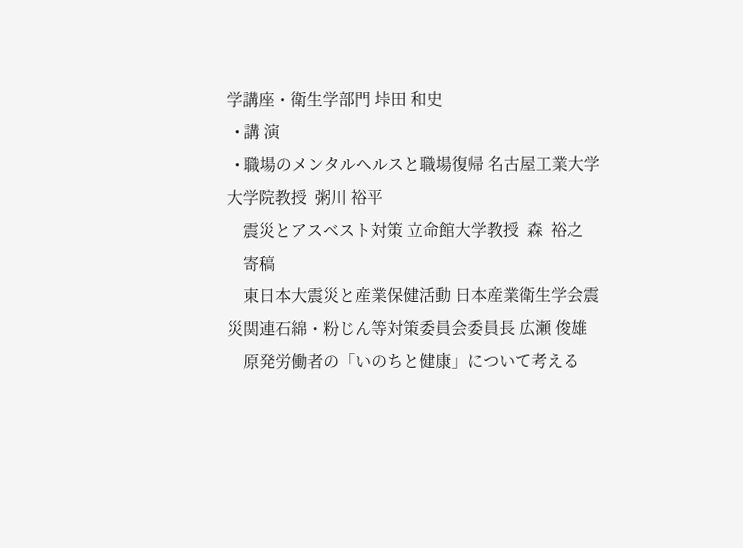学講座・衛生学部門 垰田 和史
  • 講 演
  • 職場のメンタルヘルスと職場復帰 名古屋工業大学大学院教授  粥川 裕平
    震災とアスベスト対策 立命館大学教授  森  裕之
    寄稿
    東日本大震災と産業保健活動 日本産業衛生学会震災関連石綿・粉じん等対策委員会委員長 広瀬 俊雄
    原発労働者の「いのちと健康」について考える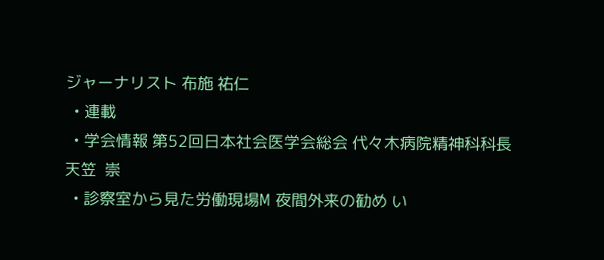ジャーナリスト 布施 祐仁
  • 連載
  • 学会情報 第52回日本社会医学会総会 代々木病院精神科科長 天笠  崇
  • 診察室から見た労働現場M 夜間外来の勧め い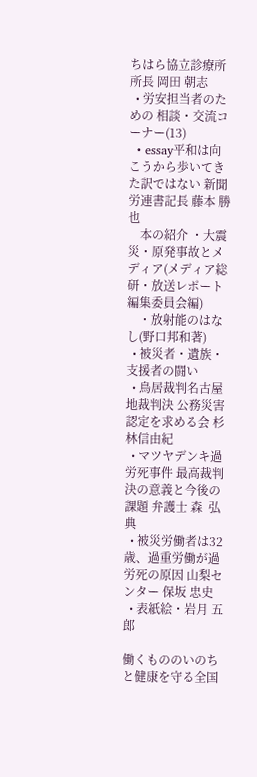ちはら協立診療所所長 岡田 朝志
  • 労安担当者のための 相談・交流コーナー(13)
  • essay平和は向こうから歩いてきた訳ではない 新聞労連書記長 藤本 勝也
    本の紹介 ・大震災・原発事故とメディア(メディア総研・放送レポート編集委員会編)
    ・放射能のはなし(野口邦和著)
  • 被災者・遺族・支援者の闘い
  • 鳥居裁判名古屋地裁判決 公務災害認定を求める会 杉林信由紀
  • マツヤデンキ過労死事件 最高裁判決の意義と今後の課題 弁護士 森  弘典
  • 被災労働者は32歳、過重労働が過労死の原因 山梨センター 保坂 忠史
  • 表紙絵・岩月 五郎

働くもののいのちと健康を守る全国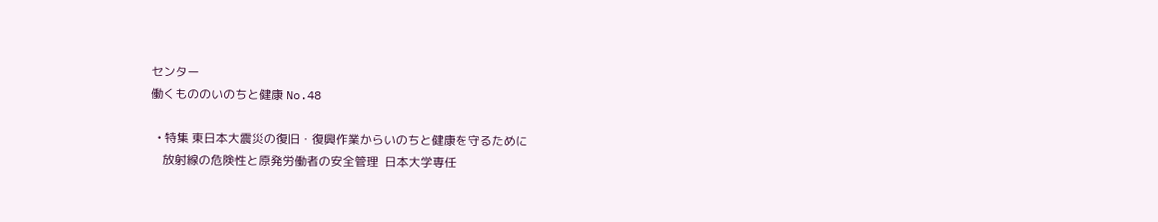センター
働くもののいのちと健康 No.48

  • 特集 東日本大震災の復旧・復興作業からいのちと健康を守るために
    放射線の危険性と原発労働者の安全管理  日本大学専任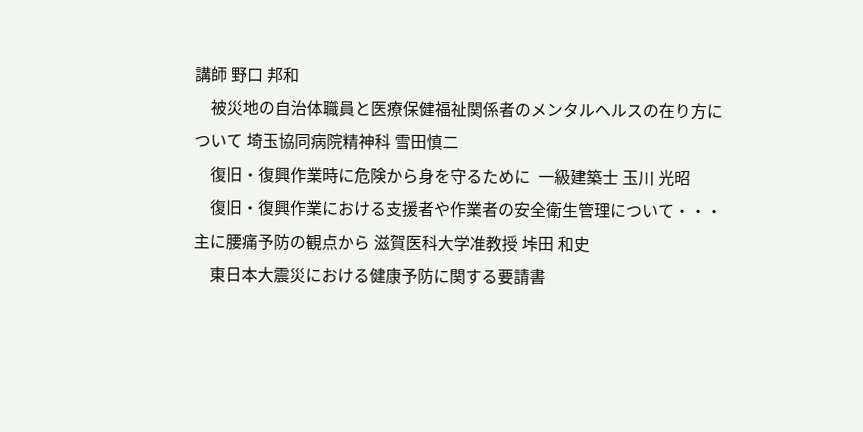講師 野口 邦和
    被災地の自治体職員と医療保健福祉関係者のメンタルヘルスの在り方について 埼玉協同病院精神科 雪田慎二
    復旧・復興作業時に危険から身を守るために  一級建築士 玉川 光昭
    復旧・復興作業における支援者や作業者の安全衛生管理について・・・主に腰痛予防の観点から 滋賀医科大学准教授 垰田 和史
    東日本大震災における健康予防に関する要請書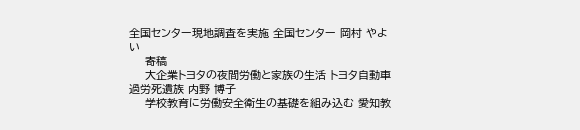全国センター現地調査を実施 全国センター 岡村 やよい
    寄稿
    大企業トヨタの夜間労働と家族の生活 トヨタ自動車過労死遺族 内野 博子
    学校教育に労働安全衛生の基礎を組み込む 愛知教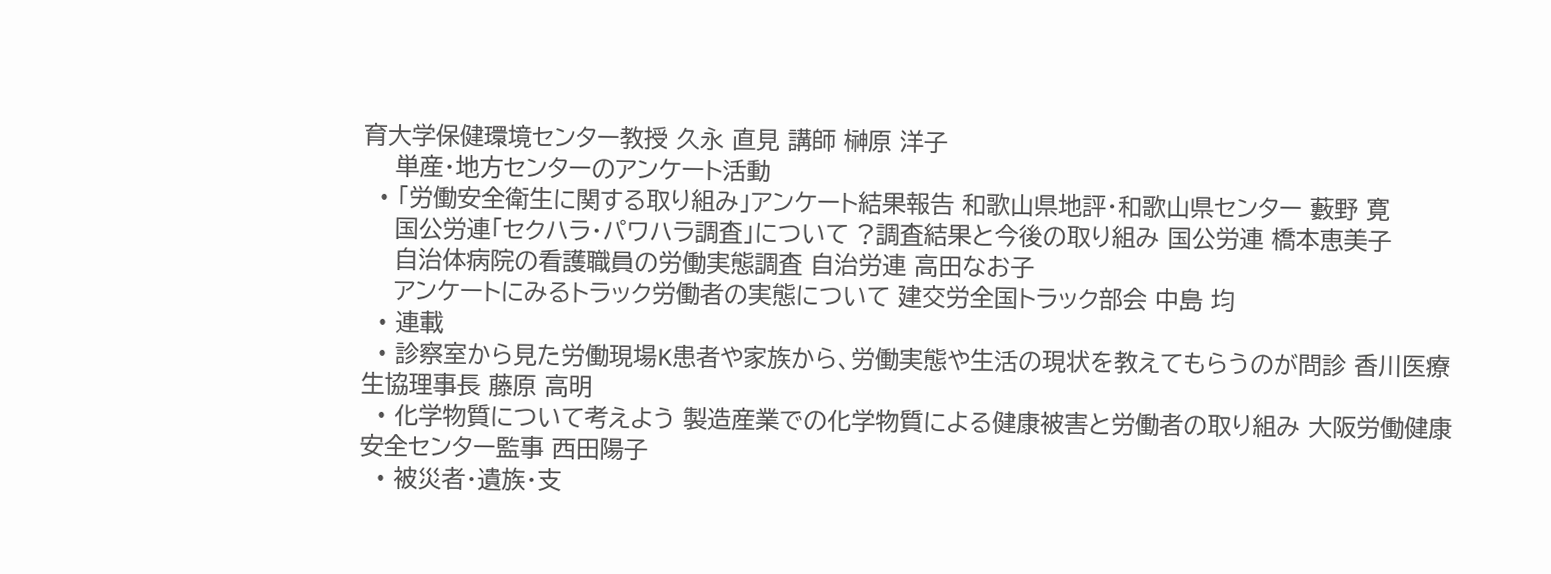育大学保健環境センター教授 久永 直見 講師 榊原 洋子
    単産・地方センターのアンケート活動
  • 「労働安全衛生に関する取り組み」アンケート結果報告 和歌山県地評・和歌山県センター 藪野 寛
    国公労連「セクハラ・パワハラ調査」について ?調査結果と今後の取り組み 国公労連 橋本恵美子
    自治体病院の看護職員の労働実態調査 自治労連 高田なお子
    アンケートにみるトラック労働者の実態について 建交労全国トラック部会 中島 均
  • 連載
  • 診察室から見た労働現場K患者や家族から、労働実態や生活の現状を教えてもらうのが問診 香川医療生協理事長 藤原 高明
  • 化学物質について考えよう 製造産業での化学物質による健康被害と労働者の取り組み 大阪労働健康安全センター監事 西田陽子
  • 被災者・遺族・支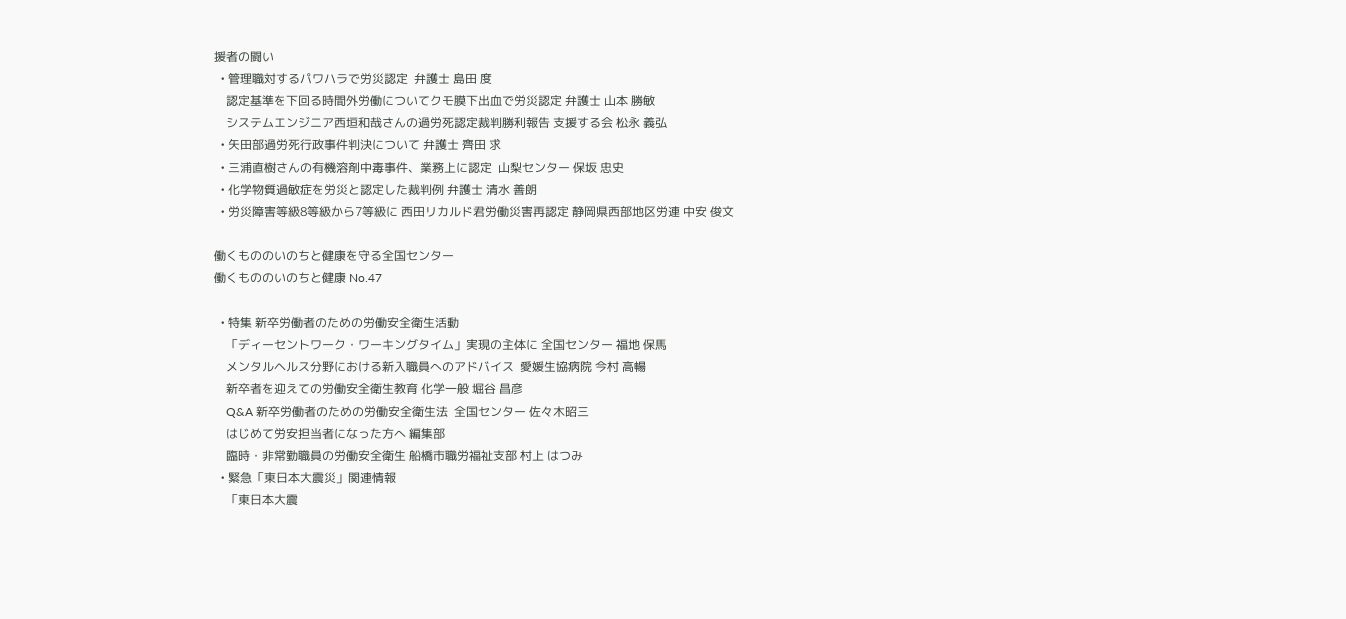援者の闘い
  • 管理職対するパワハラで労災認定  弁護士 島田 度
    認定基準を下回る時間外労働についてクモ膜下出血で労災認定 弁護士 山本 勝敏
    システムエンジニア西垣和哉さんの過労死認定裁判勝利報告 支援する会 松永 義弘
  • 矢田部過労死行政事件判決について 弁護士 齊田 求
  • 三浦直樹さんの有機溶剤中毒事件、業務上に認定  山梨センター 保坂 忠史
  • 化学物質過敏症を労災と認定した裁判例 弁護士 清水 善朗
  • 労災障害等級8等級から7等級に 西田リカルド君労働災害再認定 静岡県西部地区労連 中安 俊文

働くもののいのちと健康を守る全国センター
働くもののいのちと健康 No.47

  • 特集 新卒労働者のための労働安全衛生活動
    「ディーセントワーク・ワーキングタイム」実現の主体に 全国センター 福地 保馬
    メンタルヘルス分野における新入職員へのアドバイス  愛媛生協病院 今村 高暢
    新卒者を迎えての労働安全衛生教育 化学一般 堀谷 昌彦
    Q&A 新卒労働者のための労働安全衛生法  全国センター 佐々木昭三
    はじめて労安担当者になった方へ 編集部
    臨時・非常勤職員の労働安全衛生 船橋市職労福祉支部 村上 はつみ
  • 緊急「東日本大震災」関連情報
    「東日本大震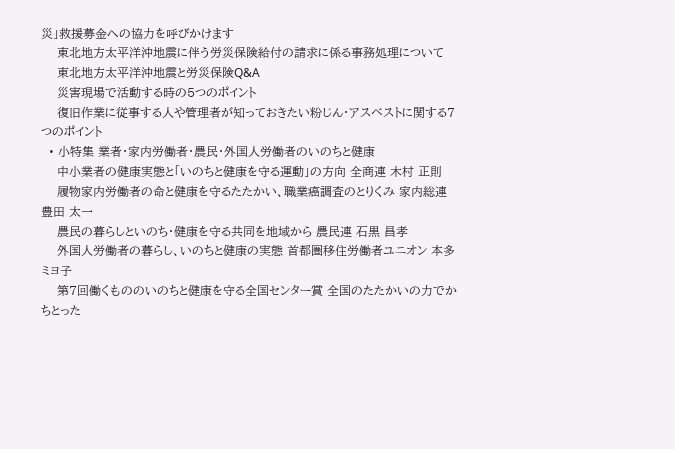災」救援募金への協力を呼びかけます
    東北地方太平洋沖地震に伴う労災保険給付の請求に係る事務処理について
    東北地方太平洋沖地震と労災保険Q&A
    災害現場で活動する時の5つのポイント
    復旧作業に従事する人や管理者が知っておきたい粉じん・アスベストに関する7つのポイント
  • 小特集 業者・家内労働者・農民・外国人労働者のいのちと健康
    中小業者の健康実態と「いのちと健康を守る運動」の方向 全商連 木村 正則
    履物家内労働者の命と健康を守るたたかい、職業癌調査のとりくみ 家内総連 豊田 太一
    農民の暮らしといのち・健康を守る共同を地域から 農民連 石黒 昌孝
    外国人労働者の暮らし、いのちと健康の実態 首都圏移住労働者ユニオン 本多 ミヨ子
    第7回働くもののいのちと健康を守る全国センター賞 全国のたたかいの力でかちとった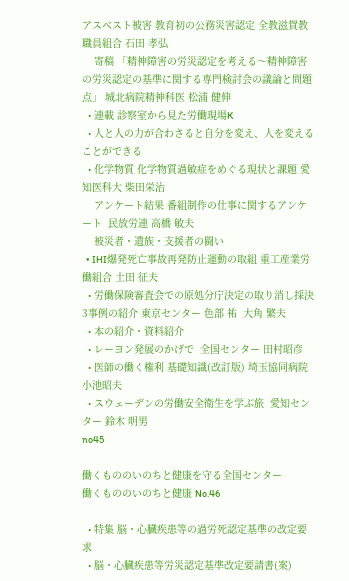アスベスト被害 教育初の公務災害認定 全教滋賀教職員組合 石田 孝弘
    寄稿 「精神障害の労災認定を考える〜精神障害の労災認定の基準に関する専門検討会の議論と問題点」 城北病院精神科医 松浦 健伸
  • 連載 診察室から見た労働現場K
  • 人と人の力が合わさると自分を変え、人を変えることができる
  • 化学物質 化学物質過敏症をめぐる現状と課題 愛知医科大 柴田栄治
    アンケート結果 番組制作の仕事に関するアンケート  民放労連 高橋 敏夫
    被災者・遺族・支援者の闘い
  • IHI爆発死亡事故再発防止運動の取組 重工産業労働組合 土田 征夫
  • 労働保険審査会での原処分庁決定の取り消し採決3事例の紹介 東京センター 色部 祐  大角 繁夫
  • 本の紹介・資料紹介
  • レーヨン発展のかげで  全国センター 田村昭彦
  • 医師の働く権利 基礎知識(改訂版) 埼玉協同病院 小池昭夫
  • スウェーデンの労働安全衛生を学ぶ旅  愛知センター 鈴木 明男
no45

働くもののいのちと健康を守る全国センター
働くもののいのちと健康 No.46

  • 特集 脳・心臓疾患等の過労死認定基準の改定要求
  • 脳・心臓疾患等労災認定基準改定要請書(案)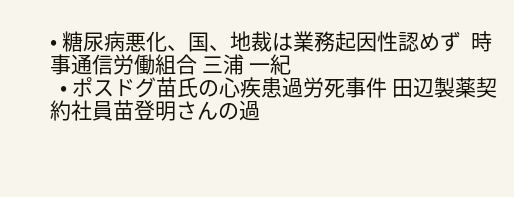• 糖尿病悪化、国、地裁は業務起因性認めず  時事通信労働組合 三浦 一紀
  • ポスドグ苗氏の心疾患過労死事件 田辺製薬契約社員苗登明さんの過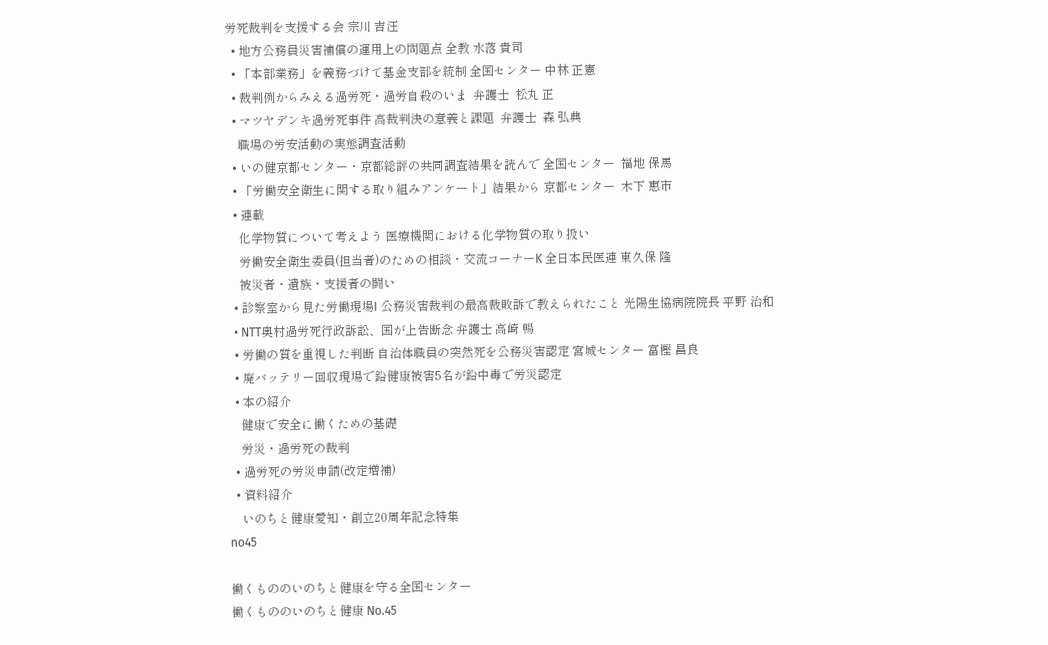労死裁判を支援する会 宗川 吉汪
  • 地方公務員災害補償の運用上の問題点 全教 水落 貴司
  • 「本部業務」を義務づけて基金支部を統制 全国センター 中林 正憲
  • 裁判例からみえる過労死・過労自殺のいま  弁護士  松丸 正
  • マツヤデンキ過労死事件 高裁判決の意義と課題  弁護士  森 弘典
    職場の労安活動の実態調査活動
  • いの健京都センター・京都総評の共同調査結果を読んで 全国センター  福地 保馬
  • 「労働安全衛生に関する取り組みアンケート」結果から 京都センター  木下 惠市
  • 連載
    化学物質について考えよう 医療機関における化学物質の取り扱い
    労働安全衛生委員(担当者)のための相談・交流コーナーK 全日本民医連 東久保 隆
    被災者・遺族・支援者の闘い
  • 診察室から見た労働現場I 公務災害裁判の最高裁敗訴で教えられたこと 光陽生協病院院長 平野 治和
  • NTT奥村過労死行政訴訟、国が上告断念 弁護士 高崎 暢
  • 労働の質を重視した判断 自治体職員の突然死を公務災害認定 宮城センター 富樫 昌良
  • 廃バッテリー回収現場で鉛健康被害5名が鉛中毒で労災認定
  • 本の紹介
    健康で安全に働くための基礎
    労災・過労死の裁判
  • 過労死の労災申請(改定増補)
  • 資料紹介
    いのちと健康愛知・創立20周年記念特集
no45

働くもののいのちと健康を守る全国センター
働くもののいのちと健康 No.45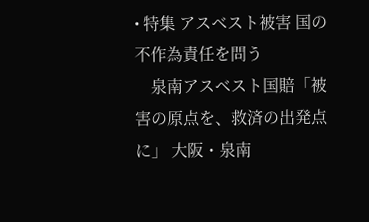• 特集 アスベスト被害 国の不作為責任を問う
    泉南アスベスト国賠「被害の原点を、救済の出発点に」 大阪・泉南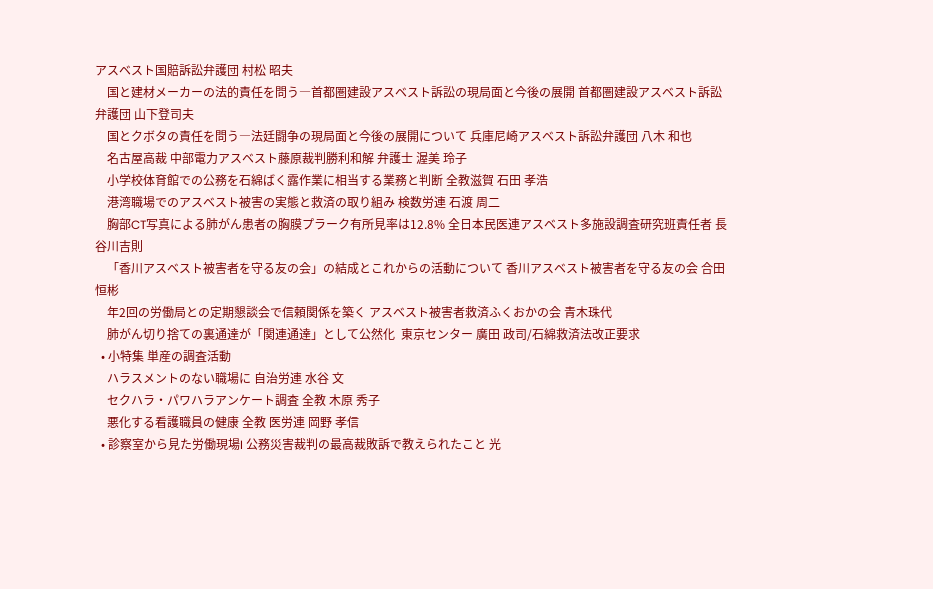アスベスト国賠訴訟弁護団 村松 昭夫
    国と建材メーカーの法的責任を問う―首都圏建設アスベスト訴訟の現局面と今後の展開 首都圏建設アスベスト訴訟弁護団 山下登司夫
    国とクボタの責任を問う―法廷闘争の現局面と今後の展開について 兵庫尼崎アスベスト訴訟弁護団 八木 和也
    名古屋高裁 中部電力アスベスト藤原裁判勝利和解 弁護士 渥美 玲子
    小学校体育館での公務を石綿ばく露作業に相当する業務と判断 全教滋賀 石田 孝浩
    港湾職場でのアスベスト被害の実態と救済の取り組み 検数労連 石渡 周二
    胸部CT写真による肺がん患者の胸膜プラーク有所見率は12.8% 全日本民医連アスベスト多施設調査研究班責任者 長谷川吉則
    「香川アスベスト被害者を守る友の会」の結成とこれからの活動について 香川アスベスト被害者を守る友の会 合田 恒彬
    年2回の労働局との定期懇談会で信頼関係を築く アスベスト被害者救済ふくおかの会 青木珠代
    肺がん切り捨ての裏通達が「関連通達」として公然化  東京センター 廣田 政司/石綿救済法改正要求
  • 小特集 単産の調査活動
    ハラスメントのない職場に 自治労連 水谷 文
    セクハラ・パワハラアンケート調査 全教 木原 秀子
    悪化する看護職員の健康 全教 医労連 岡野 孝信
  • 診察室から見た労働現場I 公務災害裁判の最高裁敗訴で教えられたこと 光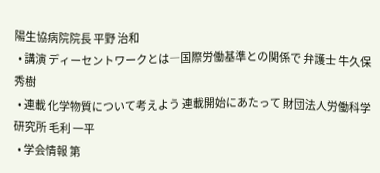陽生協病院院長 平野 治和
  • 講演 ディーセントワークとは―国際労働基準との関係で 弁護士 牛久保秀樹
  • 連載 化学物質について考えよう 連載開始にあたって 財団法人労働科学研究所 毛利 一平
  • 学会情報 第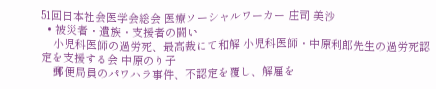51回日本社会医学会総会 医療ソーシャルワーカー 庄司 美沙
  • 被災者・遺族・支援者の闘い
    小児科医師の過労死、最高裁にて和解 小児科医師・中原利郎先生の過労死認定を支援する会 中原のり子
    郵便局員のパワハラ事件、不認定を覆し、解雇を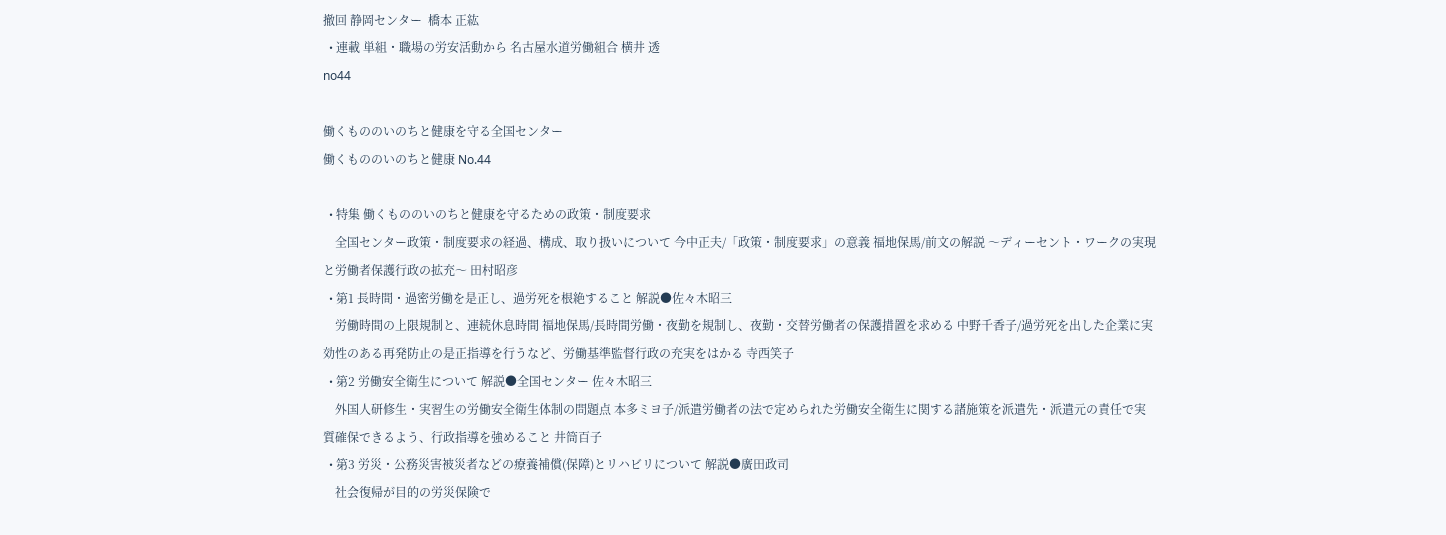撤回 静岡センター  橋本 正紘
  • 連載 単組・職場の労安活動から 名古屋水道労働組合 横井 透
no44

働くもののいのちと健康を守る全国センター
働くもののいのちと健康 No.44

  • 特集 働くもののいのちと健康を守るための政策・制度要求
    全国センター政策・制度要求の経過、構成、取り扱いについて 今中正夫/「政策・制度要求」の意義 福地保馬/前文の解説 〜ディーセント・ワークの実現と労働者保護行政の拡充〜 田村昭彦
  • 第1 長時間・過密労働を是正し、過労死を根絶すること 解説●佐々木昭三
    労働時間の上限規制と、連続休息時間 福地保馬/長時間労働・夜勤を規制し、夜勤・交替労働者の保護措置を求める 中野千香子/過労死を出した企業に実効性のある再発防止の是正指導を行うなど、労働基準監督行政の充実をはかる 寺西笑子
  • 第2 労働安全衛生について 解説●全国センター 佐々木昭三
    外国人研修生・実習生の労働安全衛生体制の問題点 本多ミヨ子/派遣労働者の法で定められた労働安全衛生に関する諸施策を派遣先・派遣元の責任で実質確保できるよう、行政指導を強めること 井筒百子
  • 第3 労災・公務災害被災者などの療養補償(保障)とリハビリについて 解説●廣田政司
    社会復帰が目的の労災保険で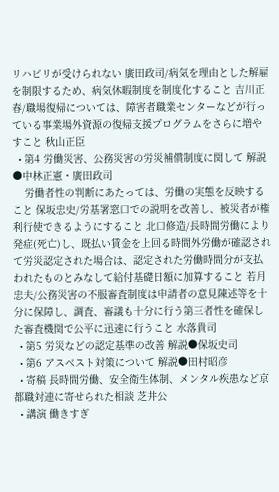リハビリが受けられない 廣田政司/病気を理由とした解雇を制限するため、病気休暇制度を制度化すること 吉川正春/職場復帰については、障害者職業センターなどが行っている事業場外資源の復帰支援プログラムをさらに増やすこと 秋山正臣
  • 第4 労働災害、公務災害の労災補償制度に関して 解説●中林正憲・廣田政司
    労働者性の判断にあたっては、労働の実態を反映すること 保坂忠史/労基署窓口での説明を改善し、被災者が権利行使できるようにすること 北口修造/長時間労働により発症(死亡)し、既払い賃金を上回る時間外労働が確認されて労災認定された場合は、認定された労働時間分が支払われたものとみなして給付基礎日額に加算すること 若月忠夫/公務災害の不服審査制度は申請者の意見陳述等を十分に保障し、調査、審議も十分に行う第三者性を確保した審査機関で公平に迅速に行うこと 水落貴司
  • 第5 労災などの認定基準の改善 解説●保坂史司
  • 第6 アスベスト対策について 解説●田村昭彦
  • 寄稿 長時間労働、安全衛生体制、メンタル疾患など京都職対連に寄せられた相談 芝井公
  • 講演 働きすぎ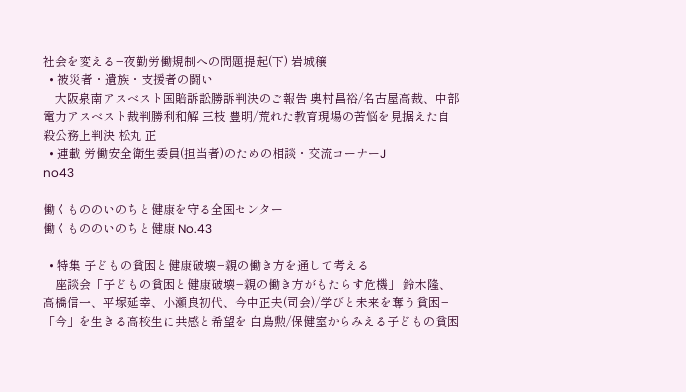社会を変える−夜勤労働規制への問題提起(下) 岩城穣
  • 被災者・遺族・支援者の闘い
    大阪泉南アスベスト国賠訴訟勝訴判決のご報告 奥村昌裕/名古屋高裁、中部電力アスベスト裁判勝利和解 三枝 豊明/荒れた教育現場の苦悩を見据えた自殺公務上判決 松丸 正
  • 連載 労働安全衛生委員(担当者)のための相談・交流コーナーJ
no43

働くもののいのちと健康を守る全国センター
働くもののいのちと健康 No.43

  • 特集 子どもの貧困と健康破壊−親の働き方を通して考える
    座談会「子どもの貧困と健康破壊−親の働き方がもたらす危機」 鈴木隆、高橋信一、平塚延幸、小瀬良初代、今中正夫(司会)/学びと未来を奪う貧困−「今」を生きる高校生に共感と希望を 白鳥勲/保健室からみえる子どもの貧困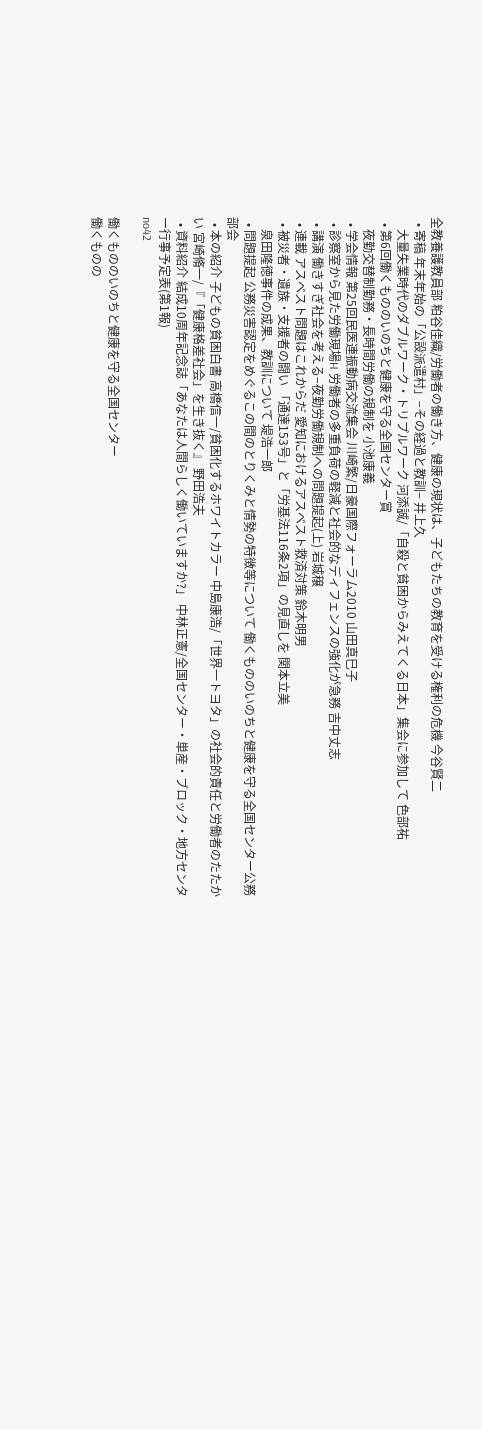全教養護教員部 粕谷佳織/労働者の働き方、健康の現状は、子どもたちの教育を受ける権利の危機 今谷賢二
  • 寄稿 年末年始の「公設派遣村」−その経過と教訓− 井上久
    大量失業時代のダブルワーク・トリプルワーク 河添誠/「自殺と貧困からみえてくる日本」集会に参加して 色部祐
  • 第6回働くもののいのちと健康を守る全国センター賞
    夜勤交替制勤務・長時間労働の規制を 小池康義
  • 学会情報 第25回民医連振動病交流集会 川崎繁/日豪国際フォーラム2010 山田真巳子
  • 診察室から見た労働現場H 労働者の多重負荷の軽減と社会的なディフェンスの強化が急務 吉中丈志
  • 講演 働きすぎ社会を考える−夜勤労働規制への問題提起(上) 岩城穣
  • 連載 アスベスト問題はこれからだ 愛知におけるアスベスト救済対策 鈴木明男
  • 被災者・遺族・支援者の闘い 「通達153号」と「労基法116条2項」の見直しを 関本立美
    泉田隆徳事件の成果、教訓について 堤浩一郎
  • 問題提起 公務災害認定をめぐるこの間のとりくみと情勢の特徴等について 働くもののいのちと健康を守る全国センター公務部会
  • 本の紹介 子どもの貧困白書 高橋信一/貧困化するホワイトカラー 中島康浩/「世界一トヨタ」の社会的責任と労働者のたたかい 宮崎脩一/『「健康格差社会」を生き抜く』 野田浩夫
  • 資料紹介 結成10周年記念誌「あなたは人間らしく働いていますか?」 中林正憲/全国センター・単産・ブロック・地方センター行事予定表(第1報)
no42

働くもののいのちと健康を守る全国センター
働くものの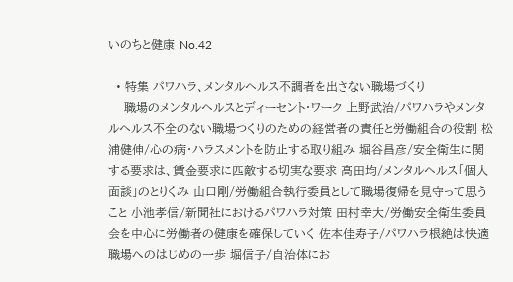いのちと健康 No.42

  • 特集 パワハラ、メンタルヘルス不調者を出さない職場づくり
    職場のメンタルヘルスとディーセント・ワーク 上野武治/パワハラやメンタルヘルス不全のない職場つくりのための経営者の責任と労働組合の役割 松浦健伸/心の病・ハラスメントを防止する取り組み 堀谷昌彦/安全衛生に関する要求は、賃金要求に匹敵する切実な要求 高田均/メンタルヘルス「個人面談」のとりくみ 山口剛/労働組合執行委員として職場復帰を見守って思うこと 小池孝信/新聞社におけるパワハラ対策 田村幸大/労働安全衛生委員会を中心に労働者の健康を確保していく 佐本佳寿子/パワハラ根絶は快適職場へのはじめの一歩 堀信子/自治体にお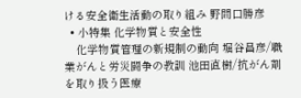ける安全衛生活動の取り組み 野間口勝彦
  • 小特集 化学物質と安全性
    化学物質管理の新規制の動向 堀谷昌彦/職業がんと労災闘争の教訓 池田直樹/抗がん剤を取り扱う医療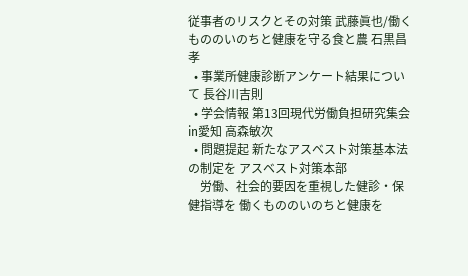従事者のリスクとその対策 武藤眞也/働くもののいのちと健康を守る食と農 石黒昌孝
  • 事業所健康診断アンケート結果について 長谷川吉則
  • 学会情報 第13回現代労働負担研究集会 in愛知 高森敏次
  • 問題提起 新たなアスベスト対策基本法の制定を アスベスト対策本部
    労働、社会的要因を重視した健診・保健指導を 働くもののいのちと健康を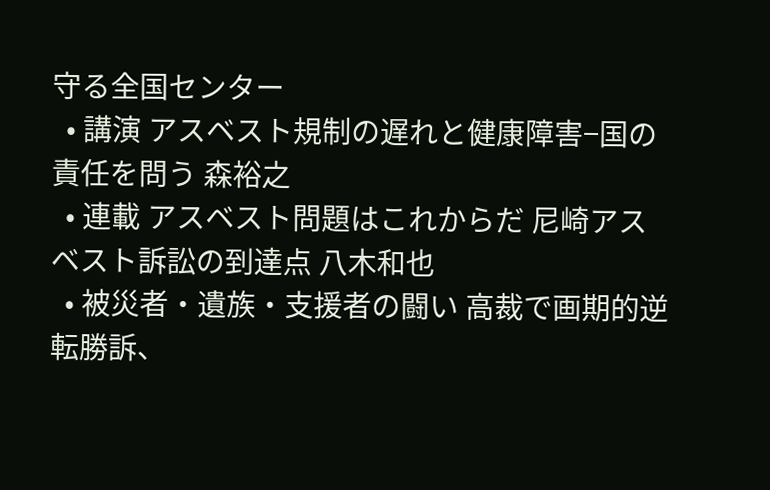守る全国センター
  • 講演 アスベスト規制の遅れと健康障害−国の責任を問う 森裕之
  • 連載 アスベスト問題はこれからだ 尼崎アスベスト訴訟の到達点 八木和也
  • 被災者・遺族・支援者の闘い 高裁で画期的逆転勝訴、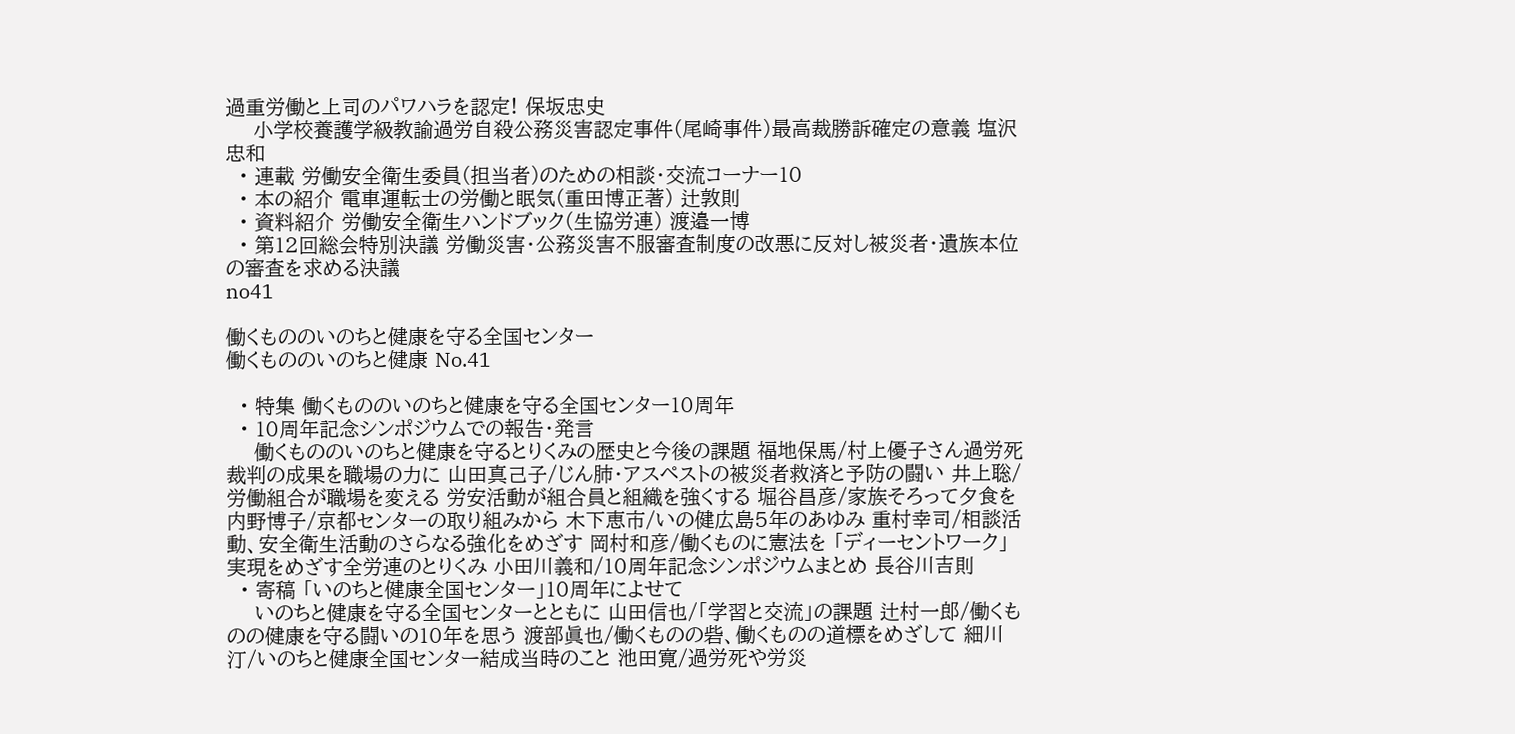過重労働と上司のパワハラを認定! 保坂忠史
    小学校養護学級教諭過労自殺公務災害認定事件(尾崎事件)最高裁勝訴確定の意義 塩沢忠和
  • 連載 労働安全衛生委員(担当者)のための相談・交流コーナー10
  • 本の紹介 電車運転士の労働と眠気(重田博正著) 辻敦則
  • 資料紹介 労働安全衛生ハンドブック(生協労連) 渡邉一博
  • 第12回総会特別決議 労働災害・公務災害不服審査制度の改悪に反対し被災者・遺族本位の審査を求める決議
no41

働くもののいのちと健康を守る全国センター
働くもののいのちと健康 No.41

  • 特集 働くもののいのちと健康を守る全国センター10周年
  • 10周年記念シンポジウムでの報告・発言
    働くもののいのちと健康を守るとりくみの歴史と今後の課題 福地保馬/村上優子さん過労死裁判の成果を職場の力に 山田真己子/じん肺・アスペストの被災者救済と予防の闘い 井上聡/労働組合が職場を変える 労安活動が組合員と組織を強くする 堀谷昌彦/家族そろって夕食を 内野博子/京都センターの取り組みから 木下恵市/いの健広島5年のあゆみ 重村幸司/相談活動、安全衛生活動のさらなる強化をめざす 岡村和彦/働くものに憲法を 「ディーセントワーク」実現をめざす全労連のとりくみ 小田川義和/10周年記念シンポジウムまとめ 長谷川吉則
  • 寄稿 「いのちと健康全国センター」10周年によせて
    いのちと健康を守る全国センターとともに 山田信也/「学習と交流」の課題 辻村一郎/働くものの健康を守る闘いの10年を思う 渡部眞也/働くものの砦、働くものの道標をめざして 細川汀/いのちと健康全国センター結成当時のこと 池田寛/過労死や労災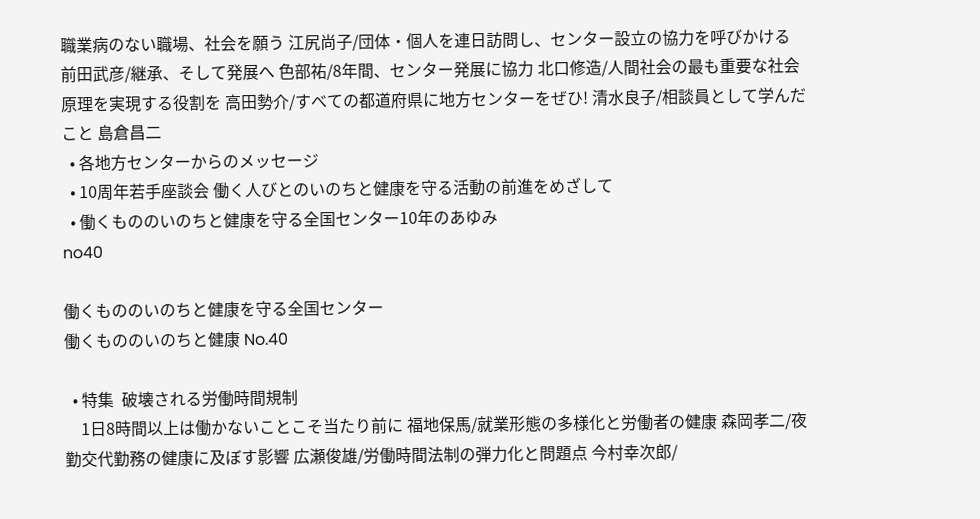職業病のない職場、社会を願う 江尻尚子/団体・個人を連日訪問し、センター設立の協力を呼びかける 前田武彦/継承、そして発展へ 色部祐/8年間、センター発展に協力 北口修造/人間社会の最も重要な社会原理を実現する役割を 高田勢介/すべての都道府県に地方センターをぜひ! 清水良子/相談員として学んだこと 島倉昌二
  • 各地方センターからのメッセージ
  • 10周年若手座談会 働く人びとのいのちと健康を守る活動の前進をめざして
  • 働くもののいのちと健康を守る全国センター10年のあゆみ
no40

働くもののいのちと健康を守る全国センター
働くもののいのちと健康 No.40

  • 特集  破壊される労働時間規制
    1日8時間以上は働かないことこそ当たり前に 福地保馬/就業形態の多様化と労働者の健康 森岡孝二/夜勤交代勤務の健康に及ぼす影響 広瀬俊雄/労働時間法制の弾力化と問題点 今村幸次郎/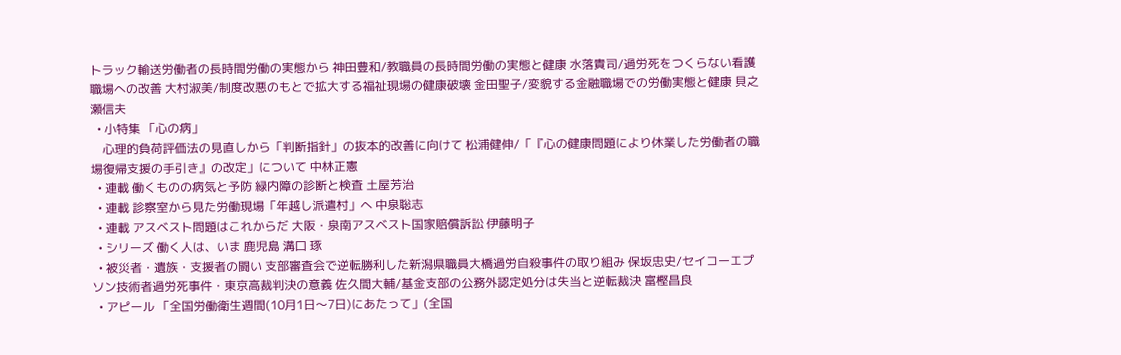トラック輸送労働者の長時間労働の実態から 神田豊和/教職員の長時間労働の実態と健康 水落貴司/過労死をつくらない看護職場への改善 大村淑美/制度改悪のもとで拡大する福祉現場の健康破壊 金田聖子/変貌する金融職場での労働実態と健康 貝之瀬信夫
  • 小特集 「心の病」
    心理的負荷評価法の見直しから「判断指針」の抜本的改善に向けて 松浦健伸/「『心の健康問題により休業した労働者の職場復帰支援の手引き』の改定」について 中林正憲
  • 連載 働くものの病気と予防 緑内障の診断と検査 土屋芳治
  • 連載 診察室から見た労働現場「年越し派遣村」へ 中泉聡志
  • 連載 アスベスト問題はこれからだ 大阪・泉南アスベスト国家賠償訴訟 伊藤明子
  • シリーズ 働く人は、いま 鹿児島 溝口 琢
  • 被災者・遺族・支援者の闘い 支部審査会で逆転勝利した新潟県職員大橋過労自殺事件の取り組み 保坂忠史/セイコーエプソン技術者過労死事件・東京高裁判決の意義 佐久間大輔/基金支部の公務外認定処分は失当と逆転裁決 富樫昌良
  • アピール 「全国労働衛生週間(10月1日〜7日)にあたって」(全国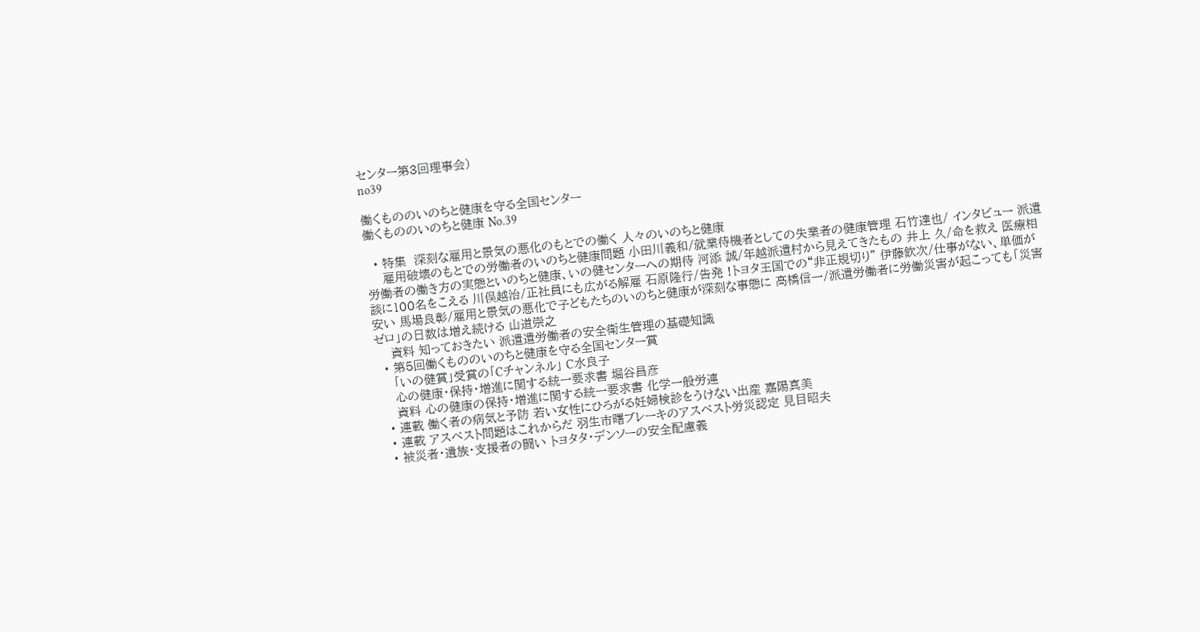センター第3回理事会)
no39

働くもののいのちと健康を守る全国センター
働くもののいのちと健康 No.39

  • 特集  深刻な雇用と景気の悪化のもとでの働く 人々のいのちと健康
    雇用破壊のもとでの労働者のいのちと健康問題 小田川義和/就業待機者としての失業者の健康管理 石竹達也/ インタビュー 派遣労働者の働き方の実態といのちと健康、いの健センターへの期待 河添 誠/年越派遣村から見えてきたもの 井上 久/命を救え 医療相談に100名をこえる 川俣越治/正社員にも広がる解雇 石原隆行/告発 !トヨタ王国での“非正規切り” 伊藤欽次/仕事がない、単価が安い 馬場良彰/雇用と景気の悪化で子どもたちのいのちと健康が深刻な事態に 高橋信一/派遣労働者に労働災害が起こっても「災害ゼロ」の日数は増え続ける 山道崇之
    資料 知っておきたい 派遣遣労働者の安全衛生管理の基礎知識
  • 第5回働くもののいのちと健康を守る全国センター賞
    「いの健賞」受賞の「Cチャンネル」 C水良子
    心の健康・保持・増進に関する統一要求書 堀谷昌彦
    資料 心の健康の保持・増進に関する統一要求書 化学一般労連
  • 連載 働く者の病気と予防 若い女性にひろがる妊婦検診をうけない出産 嘉陽真美
  • 連載 アスベスト問題はこれからだ 羽生市曙ブレーキのアスベスト労災認定 見目昭夫
  • 被災者・遺族・支援者の闘い トヨタタ・デンソーの安全配慮義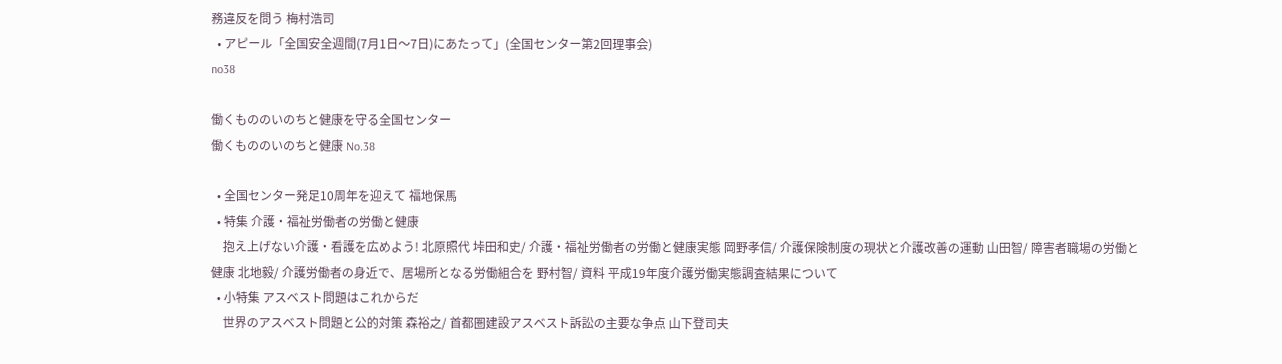務違反を問う 梅村浩司
  • アピール「全国安全週間(7月1日〜7日)にあたって」(全国センター第2回理事会)
no38

働くもののいのちと健康を守る全国センター
働くもののいのちと健康 No.38

  • 全国センター発足10周年を迎えて 福地保馬
  • 特集 介護・福祉労働者の労働と健康
    抱え上げない介護・看護を広めよう! 北原照代 垰田和史/ 介護・福祉労働者の労働と健康実態 岡野孝信/ 介護保険制度の現状と介護改善の運動 山田智/ 障害者職場の労働と健康 北地毅/ 介護労働者の身近で、居場所となる労働組合を 野村智/ 資料 平成19年度介護労働実態調査結果について
  • 小特集 アスベスト問題はこれからだ
    世界のアスベスト問題と公的対策 森裕之/ 首都圏建設アスベスト訴訟の主要な争点 山下登司夫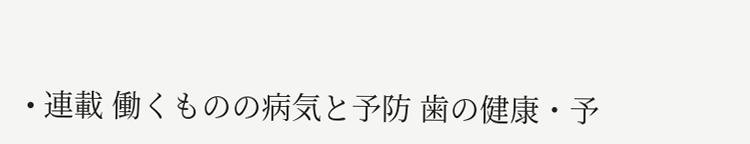• 連載 働くものの病気と予防 歯の健康・予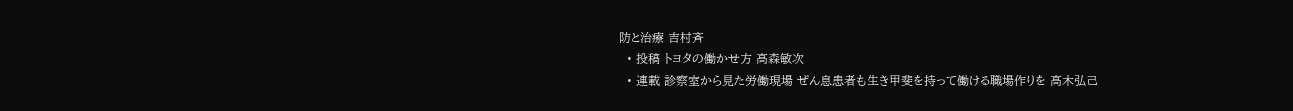防と治療 吉村斉
  • 投稿 トヨタの働かせ方 高森敏次
  • 連載 診察室から見た労働現場 ぜん息患者も生き甲斐を持って働ける職場作りを 高木弘己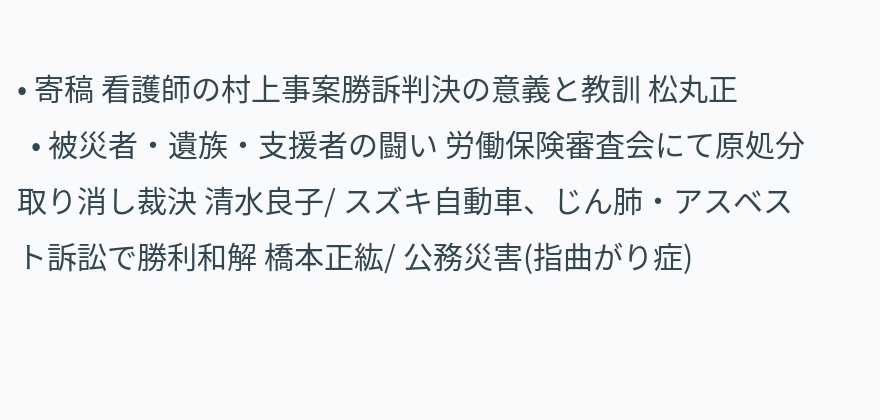• 寄稿 看護師の村上事案勝訴判決の意義と教訓 松丸正
  • 被災者・遺族・支援者の闘い 労働保険審査会にて原処分取り消し裁決 清水良子/ スズキ自動車、じん肺・アスベスト訴訟で勝利和解 橋本正紘/ 公務災害(指曲がり症)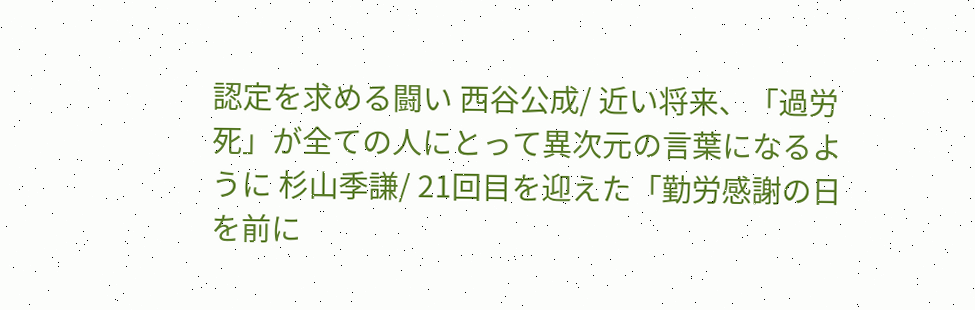認定を求める闘い 西谷公成/ 近い将来、「過労死」が全ての人にとって異次元の言葉になるように 杉山季謙/ 21回目を迎えた「勤労感謝の日を前に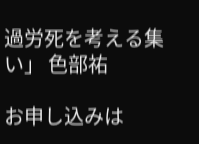過労死を考える集い」 色部祐

お申し込みは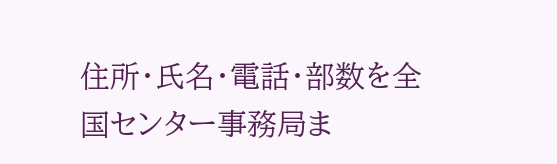住所・氏名・電話・部数を全国センター事務局ま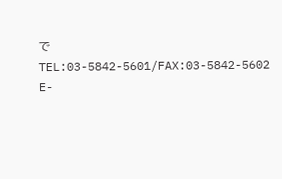で
TEL:03-5842-5601/FAX:03-5842-5602
E-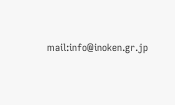mail:info@inoken.gr.jp